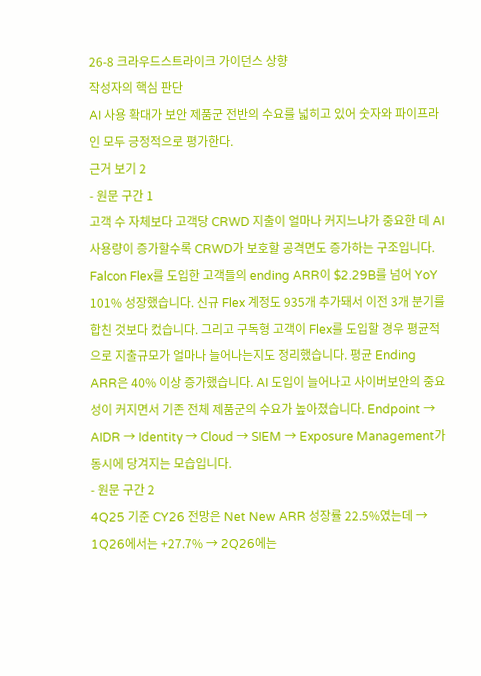26-8 크라우드스트라이크 가이던스 상향
작성자의 핵심 판단
AI 사용 확대가 보안 제품군 전반의 수요를 넓히고 있어 숫자와 파이프라인 모두 긍정적으로 평가한다.
근거 보기 2
- 원문 구간 1
고객 수 자체보다 고객당 CRWD 지출이 얼마나 커지느냐가 중요한 데 AI 사용량이 증가할수록 CRWD가 보호할 공격면도 증가하는 구조입니다. Falcon Flex를 도입한 고객들의 ending ARR이 $2.29B를 넘어 YoY 101% 성장했습니다. 신규 Flex 계정도 935개 추가돼서 이전 3개 분기를 합친 것보다 컸습니다. 그리고 구독형 고객이 Flex를 도입할 경우 평균적으로 지출규모가 얼마나 늘어나는지도 정리했습니다. 평균 Ending ARR은 40% 이상 증가했습니다. AI 도입이 늘어나고 사이버보안의 중요성이 커지면서 기존 전체 제품군의 수요가 높아졌습니다. Endpoint → AIDR → Identity → Cloud → SIEM → Exposure Management가 동시에 당겨지는 모습입니다.
- 원문 구간 2
4Q25 기준 CY26 전망은 Net New ARR 성장률 22.5%였는데 → 1Q26에서는 +27.7% → 2Q26에는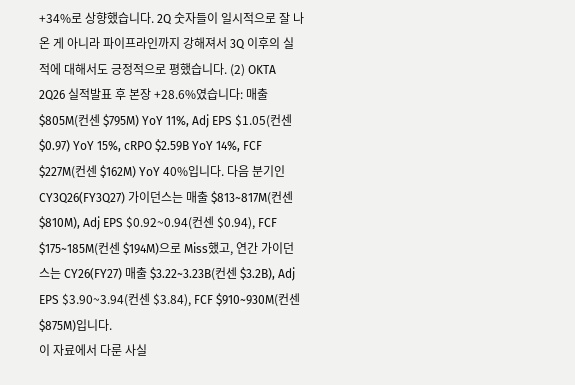+34%로 상향했습니다. 2Q 숫자들이 일시적으로 잘 나온 게 아니라 파이프라인까지 강해져서 3Q 이후의 실적에 대해서도 긍정적으로 평했습니다. (2) OKTA 2Q26 실적발표 후 본장 +28.6%였습니다: 매출 $805M(컨센 $795M) YoY 11%, Adj EPS $1.05(컨센 $0.97) YoY 15%, cRPO $2.59B YoY 14%, FCF $227M(컨센 $162M) YoY 40%입니다. 다음 분기인 CY3Q26(FY3Q27) 가이던스는 매출 $813~817M(컨센 $810M), Adj EPS $0.92~0.94(컨센 $0.94), FCF $175~185M(컨센 $194M)으로 Miss했고, 연간 가이던스는 CY26(FY27) 매출 $3.22~3.23B(컨센 $3.2B), Adj EPS $3.90~3.94(컨센 $3.84), FCF $910~930M(컨센 $875M)입니다.
이 자료에서 다룬 사실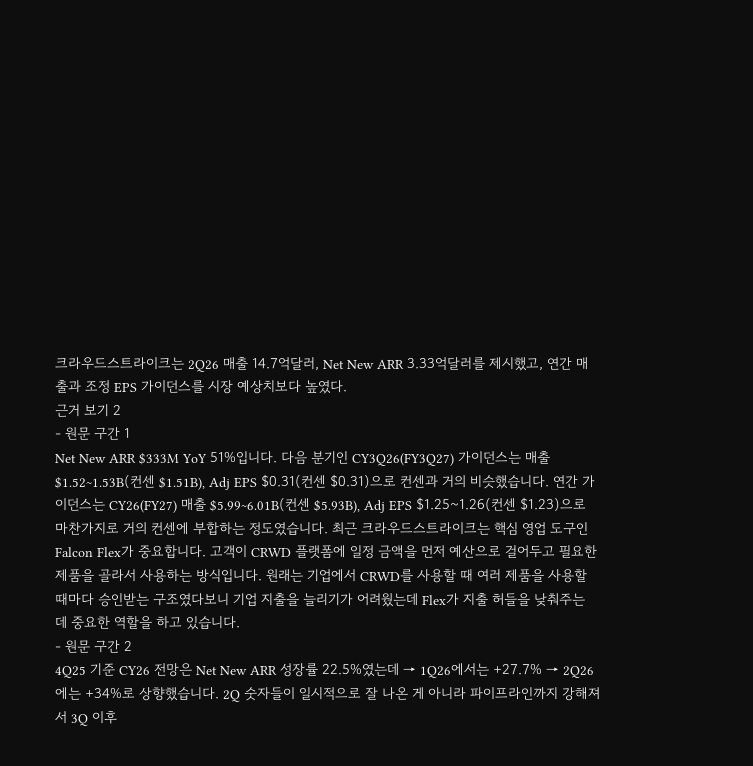크라우드스트라이크는 2Q26 매출 14.7억달러, Net New ARR 3.33억달러를 제시했고, 연간 매출과 조정 EPS 가이던스를 시장 예상치보다 높였다.
근거 보기 2
- 원문 구간 1
Net New ARR $333M YoY 51%입니다. 다음 분기인 CY3Q26(FY3Q27) 가이던스는 매출 $1.52~1.53B(컨센 $1.51B), Adj EPS $0.31(컨센 $0.31)으로 컨센과 거의 비슷했습니다. 연간 가이던스는 CY26(FY27) 매출 $5.99~6.01B(컨센 $5.93B), Adj EPS $1.25~1.26(컨센 $1.23)으로 마찬가지로 거의 컨센에 부합하는 정도였습니다. 최근 크라우드스트라이크는 핵심 영업 도구인 Falcon Flex가 중요합니다. 고객이 CRWD 플랫폼에 일정 금액을 먼저 예산으로 걸어두고 필요한 제품을 골라서 사용하는 방식입니다. 원래는 기업에서 CRWD를 사용할 때 여러 제품을 사용할 때마다 승인받는 구조였다보니 기업 지출을 늘리기가 어려웠는데 Flex가 지출 허들을 낮춰주는 데 중요한 역할을 하고 있습니다.
- 원문 구간 2
4Q25 기준 CY26 전망은 Net New ARR 성장률 22.5%였는데 → 1Q26에서는 +27.7% → 2Q26에는 +34%로 상향했습니다. 2Q 숫자들이 일시적으로 잘 나온 게 아니라 파이프라인까지 강해져서 3Q 이후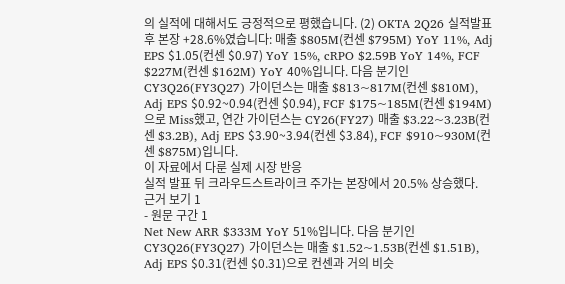의 실적에 대해서도 긍정적으로 평했습니다. (2) OKTA 2Q26 실적발표 후 본장 +28.6%였습니다: 매출 $805M(컨센 $795M) YoY 11%, Adj EPS $1.05(컨센 $0.97) YoY 15%, cRPO $2.59B YoY 14%, FCF $227M(컨센 $162M) YoY 40%입니다. 다음 분기인 CY3Q26(FY3Q27) 가이던스는 매출 $813~817M(컨센 $810M), Adj EPS $0.92~0.94(컨센 $0.94), FCF $175~185M(컨센 $194M)으로 Miss했고, 연간 가이던스는 CY26(FY27) 매출 $3.22~3.23B(컨센 $3.2B), Adj EPS $3.90~3.94(컨센 $3.84), FCF $910~930M(컨센 $875M)입니다.
이 자료에서 다룬 실제 시장 반응
실적 발표 뒤 크라우드스트라이크 주가는 본장에서 20.5% 상승했다.
근거 보기 1
- 원문 구간 1
Net New ARR $333M YoY 51%입니다. 다음 분기인 CY3Q26(FY3Q27) 가이던스는 매출 $1.52~1.53B(컨센 $1.51B), Adj EPS $0.31(컨센 $0.31)으로 컨센과 거의 비슷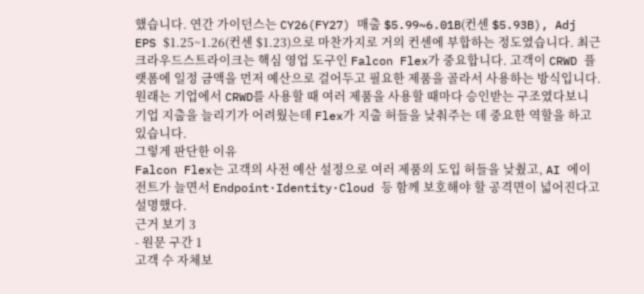했습니다. 연간 가이던스는 CY26(FY27) 매출 $5.99~6.01B(컨센 $5.93B), Adj EPS $1.25~1.26(컨센 $1.23)으로 마찬가지로 거의 컨센에 부합하는 정도였습니다. 최근 크라우드스트라이크는 핵심 영업 도구인 Falcon Flex가 중요합니다. 고객이 CRWD 플랫폼에 일정 금액을 먼저 예산으로 걸어두고 필요한 제품을 골라서 사용하는 방식입니다. 원래는 기업에서 CRWD를 사용할 때 여러 제품을 사용할 때마다 승인받는 구조였다보니 기업 지출을 늘리기가 어려웠는데 Flex가 지출 허들을 낮춰주는 데 중요한 역할을 하고 있습니다.
그렇게 판단한 이유
Falcon Flex는 고객의 사전 예산 설정으로 여러 제품의 도입 허들을 낮췄고, AI 에이전트가 늘면서 Endpoint·Identity·Cloud 등 함께 보호해야 할 공격면이 넓어진다고 설명했다.
근거 보기 3
- 원문 구간 1
고객 수 자체보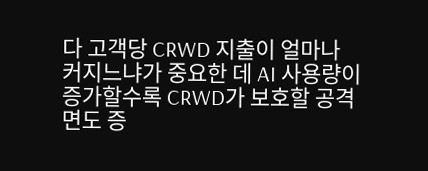다 고객당 CRWD 지출이 얼마나 커지느냐가 중요한 데 AI 사용량이 증가할수록 CRWD가 보호할 공격면도 증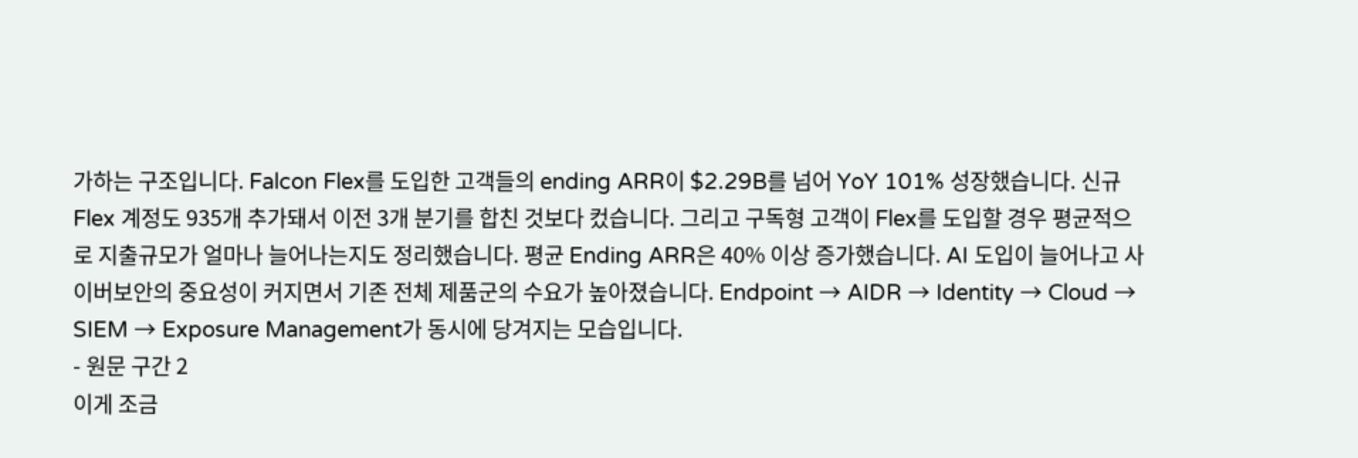가하는 구조입니다. Falcon Flex를 도입한 고객들의 ending ARR이 $2.29B를 넘어 YoY 101% 성장했습니다. 신규 Flex 계정도 935개 추가돼서 이전 3개 분기를 합친 것보다 컸습니다. 그리고 구독형 고객이 Flex를 도입할 경우 평균적으로 지출규모가 얼마나 늘어나는지도 정리했습니다. 평균 Ending ARR은 40% 이상 증가했습니다. AI 도입이 늘어나고 사이버보안의 중요성이 커지면서 기존 전체 제품군의 수요가 높아졌습니다. Endpoint → AIDR → Identity → Cloud → SIEM → Exposure Management가 동시에 당겨지는 모습입니다.
- 원문 구간 2
이게 조금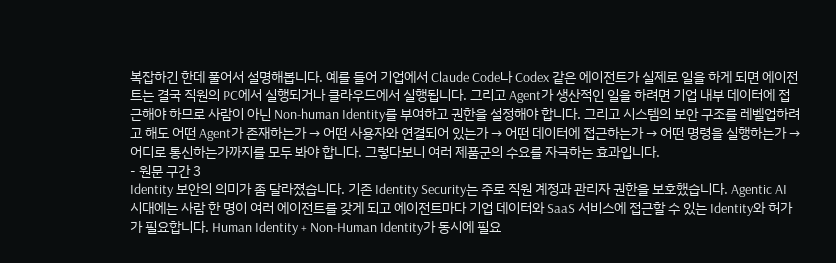복잡하긴 한데 풀어서 설명해봅니다. 예를 들어 기업에서 Claude Code나 Codex 같은 에이전트가 실제로 일을 하게 되면 에이전트는 결국 직원의 PC에서 실행되거나 클라우드에서 실행됩니다. 그리고 Agent가 생산적인 일을 하려면 기업 내부 데이터에 접근해야 하므로 사람이 아닌 Non-human Identity를 부여하고 권한을 설정해야 합니다. 그리고 시스템의 보안 구조를 레벨업하려고 해도 어떤 Agent가 존재하는가 → 어떤 사용자와 연결되어 있는가 → 어떤 데이터에 접근하는가 → 어떤 명령을 실행하는가 → 어디로 통신하는가까지를 모두 봐야 합니다. 그렇다보니 여러 제품군의 수요를 자극하는 효과입니다.
- 원문 구간 3
Identity 보안의 의미가 좀 달라졌습니다. 기존 Identity Security는 주로 직원 계정과 관리자 권한을 보호했습니다. Agentic AI 시대에는 사람 한 명이 여러 에이전트를 갖게 되고 에이전트마다 기업 데이터와 SaaS 서비스에 접근할 수 있는 Identity와 허가가 필요합니다. Human Identity + Non-Human Identity가 동시에 필요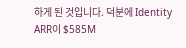하게 된 것입니다. 덕분에 Identity ARR이 $585M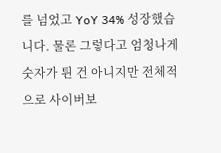를 넘었고 YoY 34% 성장했습니다. 물론 그렇다고 엄청나게 숫자가 튄 건 아니지만 전체적으로 사이버보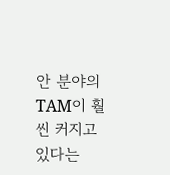안 분야의 TAM이 훨씬 커지고 있다는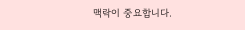맥락이 중요합니다.